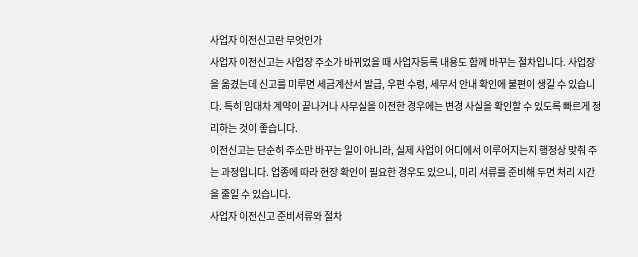사업자 이전신고란 무엇인가
사업자 이전신고는 사업장 주소가 바뀌었을 때 사업자등록 내용도 함께 바꾸는 절차입니다. 사업장을 옮겼는데 신고를 미루면 세금계산서 발급, 우편 수령, 세무서 안내 확인에 불편이 생길 수 있습니다. 특히 임대차 계약이 끝나거나 사무실을 이전한 경우에는 변경 사실을 확인할 수 있도록 빠르게 정리하는 것이 좋습니다.
이전신고는 단순히 주소만 바꾸는 일이 아니라, 실제 사업이 어디에서 이루어지는지 행정상 맞춰 주는 과정입니다. 업종에 따라 현장 확인이 필요한 경우도 있으니, 미리 서류를 준비해 두면 처리 시간을 줄일 수 있습니다.
사업자 이전신고 준비서류와 절차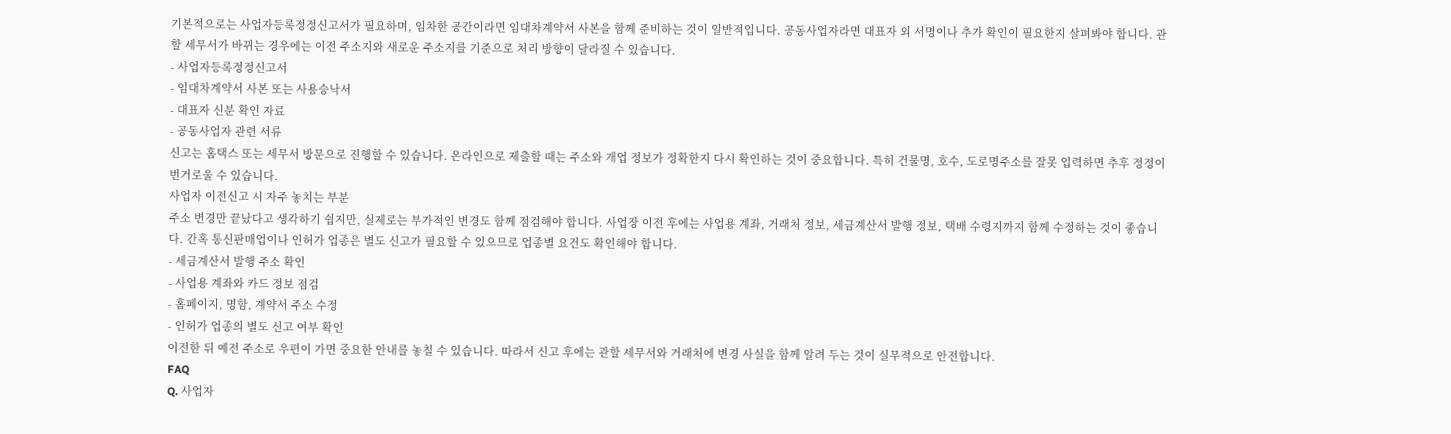기본적으로는 사업자등록정정신고서가 필요하며, 임차한 공간이라면 임대차계약서 사본을 함께 준비하는 것이 일반적입니다. 공동사업자라면 대표자 외 서명이나 추가 확인이 필요한지 살펴봐야 합니다. 관할 세무서가 바뀌는 경우에는 이전 주소지와 새로운 주소지를 기준으로 처리 방향이 달라질 수 있습니다.
- 사업자등록정정신고서
- 임대차계약서 사본 또는 사용승낙서
- 대표자 신분 확인 자료
- 공동사업자 관련 서류
신고는 홈택스 또는 세무서 방문으로 진행할 수 있습니다. 온라인으로 제출할 때는 주소와 개업 정보가 정확한지 다시 확인하는 것이 중요합니다. 특히 건물명, 호수, 도로명주소를 잘못 입력하면 추후 정정이 번거로울 수 있습니다.
사업자 이전신고 시 자주 놓치는 부분
주소 변경만 끝났다고 생각하기 쉽지만, 실제로는 부가적인 변경도 함께 점검해야 합니다. 사업장 이전 후에는 사업용 계좌, 거래처 정보, 세금계산서 발행 정보, 택배 수령지까지 함께 수정하는 것이 좋습니다. 간혹 통신판매업이나 인허가 업종은 별도 신고가 필요할 수 있으므로 업종별 요건도 확인해야 합니다.
- 세금계산서 발행 주소 확인
- 사업용 계좌와 카드 정보 점검
- 홈페이지, 명함, 계약서 주소 수정
- 인허가 업종의 별도 신고 여부 확인
이전한 뒤 예전 주소로 우편이 가면 중요한 안내를 놓칠 수 있습니다. 따라서 신고 후에는 관할 세무서와 거래처에 변경 사실을 함께 알려 두는 것이 실무적으로 안전합니다.
FAQ
Q. 사업자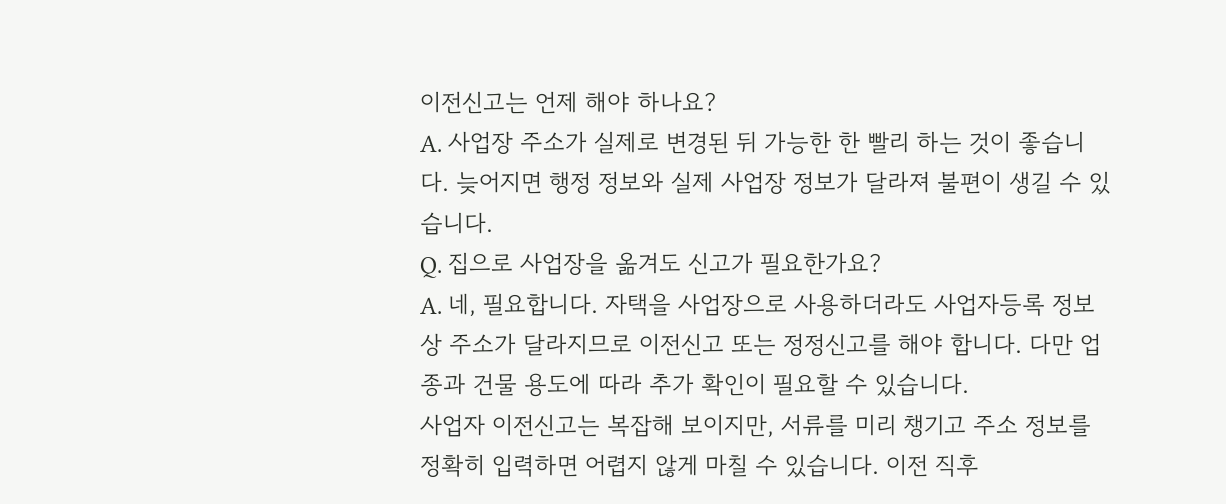이전신고는 언제 해야 하나요?
A. 사업장 주소가 실제로 변경된 뒤 가능한 한 빨리 하는 것이 좋습니다. 늦어지면 행정 정보와 실제 사업장 정보가 달라져 불편이 생길 수 있습니다.
Q. 집으로 사업장을 옮겨도 신고가 필요한가요?
A. 네, 필요합니다. 자택을 사업장으로 사용하더라도 사업자등록 정보상 주소가 달라지므로 이전신고 또는 정정신고를 해야 합니다. 다만 업종과 건물 용도에 따라 추가 확인이 필요할 수 있습니다.
사업자 이전신고는 복잡해 보이지만, 서류를 미리 챙기고 주소 정보를 정확히 입력하면 어렵지 않게 마칠 수 있습니다. 이전 직후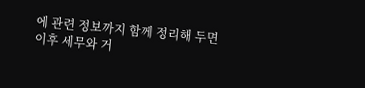에 관련 정보까지 함께 정리해 두면 이후 세무와 거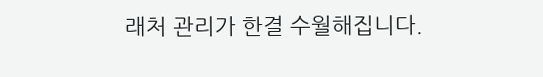래처 관리가 한결 수월해집니다.